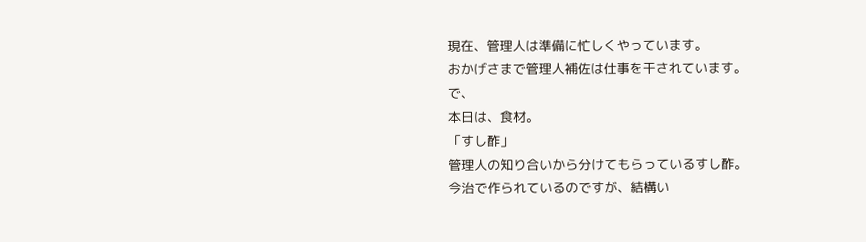現在、管理人は準備に忙しくやっています。
おかげさまで管理人補佐は仕事を干されています。
で、
本日は、食材。
「すし酢」
管理人の知り合いから分けてもらっているすし酢。
今治で作られているのですが、結構い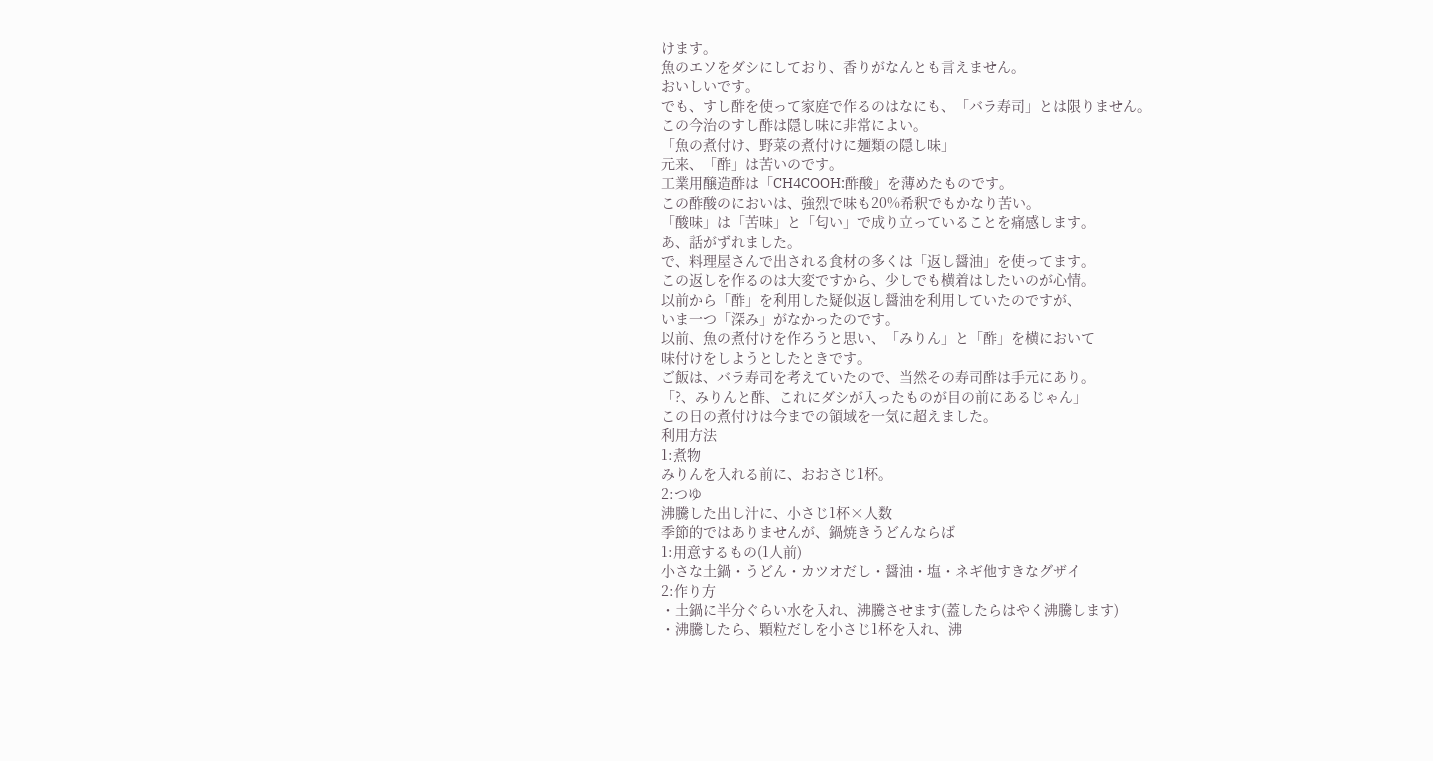けます。
魚のエソをダシにしており、香りがなんとも言えません。
おいしいです。
でも、すし酢を使って家庭で作るのはなにも、「バラ寿司」とは限りません。
この今治のすし酢は隠し味に非常によい。
「魚の煮付け、野菜の煮付けに麺類の隠し味」
元来、「酢」は苦いのです。
工業用醸造酢は「CH4COOH:酢酸」を薄めたものです。
この酢酸のにおいは、強烈で味も20%希釈でもかなり苦い。
「酸味」は「苦味」と「匂い」で成り立っていることを痛感します。
あ、話がずれました。
で、料理屋さんで出される食材の多くは「返し醤油」を使ってます。
この返しを作るのは大変ですから、少しでも横着はしたいのが心情。
以前から「酢」を利用した疑似返し醤油を利用していたのですが、
いま一つ「深み」がなかったのです。
以前、魚の煮付けを作ろうと思い、「みりん」と「酢」を横において
味付けをしようとしたときです。
ご飯は、バラ寿司を考えていたので、当然その寿司酢は手元にあり。
「?、みりんと酢、これにダシが入ったものが目の前にあるじゃん」
この日の煮付けは今までの領域を一気に超えました。
利用方法
1:煮物
みりんを入れる前に、おおさじ1杯。
2:つゆ
沸騰した出し汁に、小さじ1杯×人数
季節的ではありませんが、鍋焼きうどんならば
1:用意するもの(1人前)
小さな土鍋・うどん・カツオだし・醤油・塩・ネギ他すきなグザイ
2:作り方
・土鍋に半分ぐらい水を入れ、沸騰させます(蓋したらはやく沸騰します)
・沸騰したら、顆粒だしを小さじ1杯を入れ、沸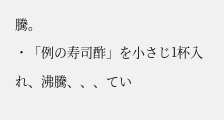騰。
・「例の寿司酢」を小さじ1杯入れ、沸騰、、、てい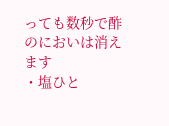っても数秒で酢のにおいは消えます
・塩ひと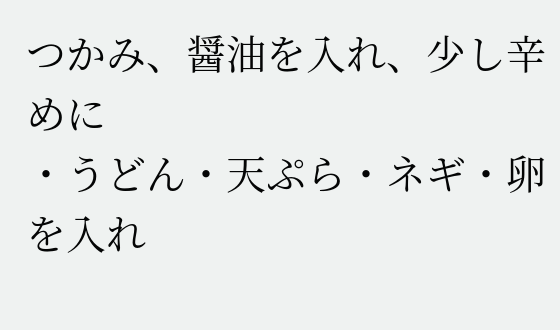つかみ、醤油を入れ、少し辛めに
・うどん・天ぷら・ネギ・卵を入れ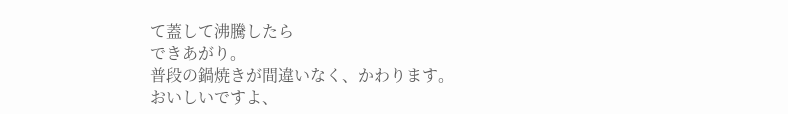て蓋して沸騰したら
できあがり。
普段の鍋焼きが間違いなく、かわります。
おいしいですよ、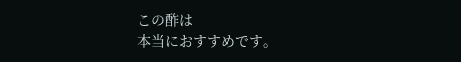この酢は
本当におすすめです。